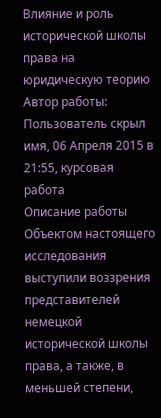Влияние и роль исторической школы права на юридическую теорию
Автор работы: Пользователь скрыл имя, 06 Апреля 2015 в 21:55, курсовая работа
Описание работы
Объектом настоящего исследования выступили воззрения представителей немецкой исторической школы права, а также, в меньшей степени,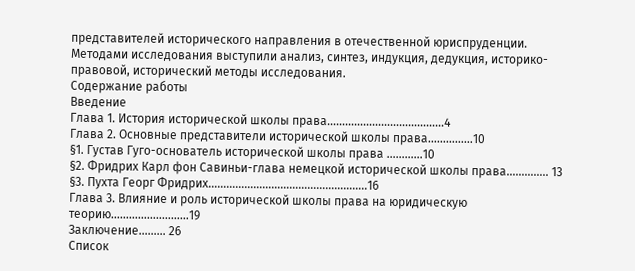представителей исторического направления в отечественной юриспруденции.
Методами исследования выступили анализ, синтез, индукция, дедукция, историко-правовой, исторический методы исследования.
Содержание работы
Введение
Глава 1. История исторической школы права…………………………………4
Глава 2. Основные представители исторической школы права……………10
§1. Густав Гуго-основатель исторической школы права …………10
§2. Фридрих Карл фон Савиньи-глава немецкой исторической школы права………….. 13
§3. Пухта Георг Фридрих……………………………………………..16
Глава 3. Влияние и роль исторической школы права на юридическую теорию……………..………19
Заключение……… 26
Список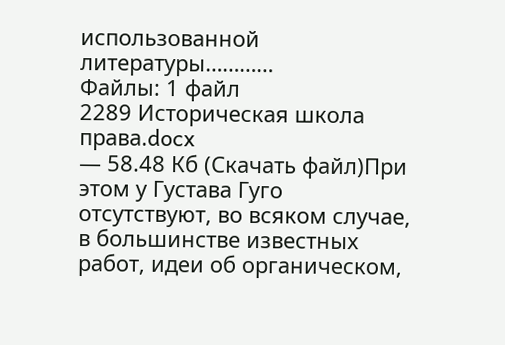использованной литературы…………
Файлы: 1 файл
2289 Историческая школа права.docx
— 58.48 Кб (Скачать файл)При этом у Густава Гуго отсутствуют, во всяком случае, в большинстве известных работ, идеи об органическом,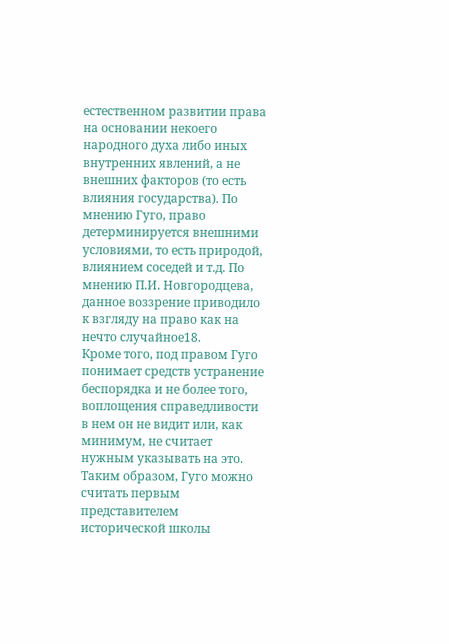естественном развитии права на основании некоего народного духа либо иных внутренних явлений, а не внешних факторов (то есть влияния государства). По мнению Гуго, право детерминируется внешними условиями, то есть природой, влиянием соседей и т.д. По мнению П.И. Новгородцева, данное воззрение приводило к взгляду на право как на нечто случайное18.
Кроме того, под правом Гуго понимает средств устранение беспорядка и не более того, воплощения справедливости в нем он не видит или, как минимум, не считает нужным указывать на это.
Таким образом, Гуго можно считать первым представителем исторической школы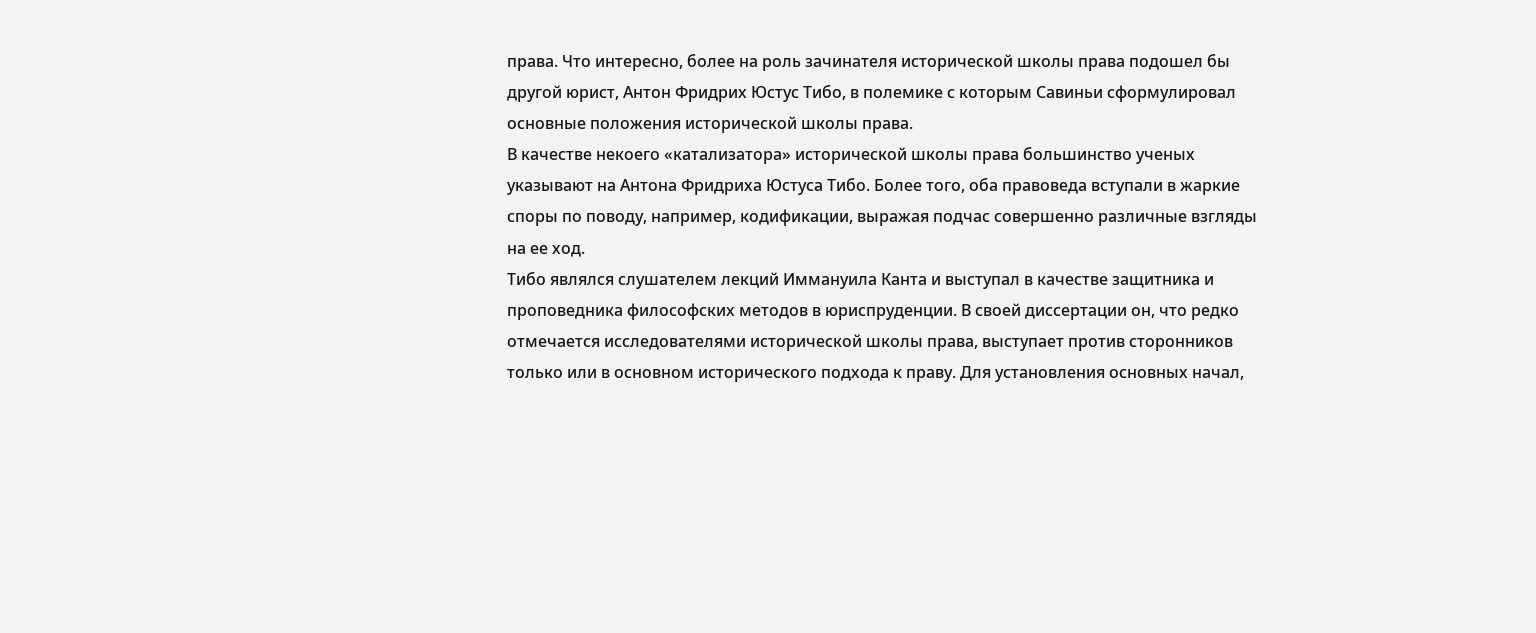права. Что интересно, более на роль зачинателя исторической школы права подошел бы другой юрист, Антон Фридрих Юстус Тибо, в полемике с которым Савиньи сформулировал основные положения исторической школы права.
В качестве некоего «катализатора» исторической школы права большинство ученых указывают на Антона Фридриха Юстуса Тибо. Более того, оба правоведа вступали в жаркие споры по поводу, например, кодификации, выражая подчас совершенно различные взгляды на ее ход.
Тибо являлся слушателем лекций Иммануила Канта и выступал в качестве защитника и проповедника философских методов в юриспруденции. В своей диссертации он, что редко отмечается исследователями исторической школы права, выступает против сторонников только или в основном исторического подхода к праву. Для установления основных начал,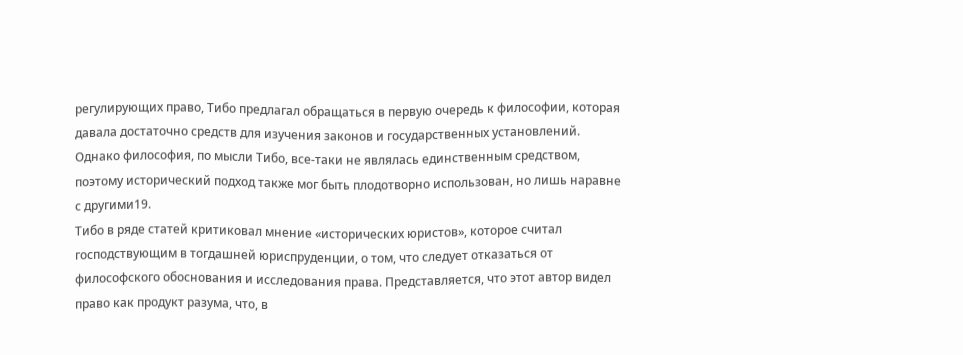регулирующих право, Тибо предлагал обращаться в первую очередь к философии, которая давала достаточно средств для изучения законов и государственных установлений. Однако философия, по мысли Тибо, все-таки не являлась единственным средством, поэтому исторический подход также мог быть плодотворно использован, но лишь наравне с другими19.
Тибо в ряде статей критиковал мнение «исторических юристов», которое считал господствующим в тогдашней юриспруденции, о том, что следует отказаться от философского обоснования и исследования права. Представляется, что этот автор видел право как продукт разума, что, в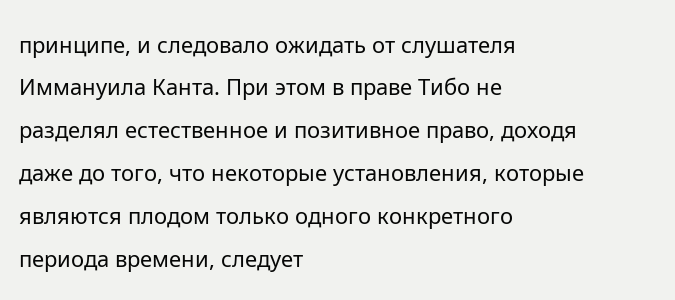принципе, и следовало ожидать от слушателя Иммануила Канта. При этом в праве Тибо не разделял естественное и позитивное право, доходя даже до того, что некоторые установления, которые являются плодом только одного конкретного периода времени, следует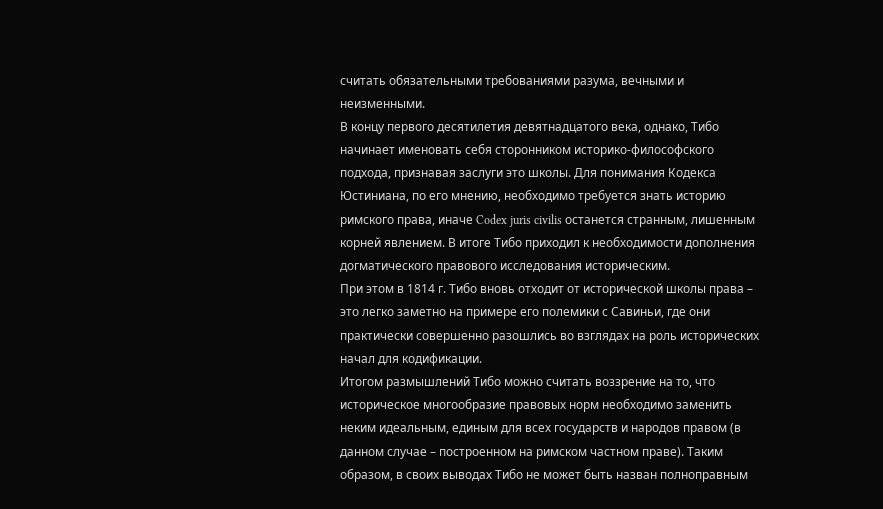считать обязательными требованиями разума, вечными и неизменными.
В концу первого десятилетия девятнадцатого века, однако, Тибо начинает именовать себя сторонником историко-философского подхода, признавая заслуги это школы. Для понимания Кодекса Юстиниана, по его мнению, необходимо требуется знать историю римского права, иначе Codex juris civilis останется странным, лишенным корней явлением. В итоге Тибо приходил к необходимости дополнения догматического правового исследования историческим.
При этом в 1814 г. Тибо вновь отходит от исторической школы права – это легко заметно на примере его полемики с Савиньи, где они практически совершенно разошлись во взглядах на роль исторических начал для кодификации.
Итогом размышлений Тибо можно считать воззрение на то, что историческое многообразие правовых норм необходимо заменить неким идеальным, единым для всех государств и народов правом (в данном случае – построенном на римском частном праве). Таким образом, в своих выводах Тибо не может быть назван полноправным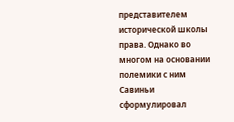представителем исторической школы права. Однако во многом на основании полемики с ним Савиньи сформулировал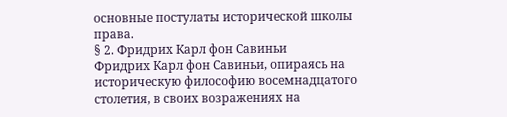основные постулаты исторической школы права.
§ 2. Фридрих Карл фон Савиньи
Фридрих Карл фон Савиньи, опираясь на историческую философию восемнадцатого столетия, в своих возражениях на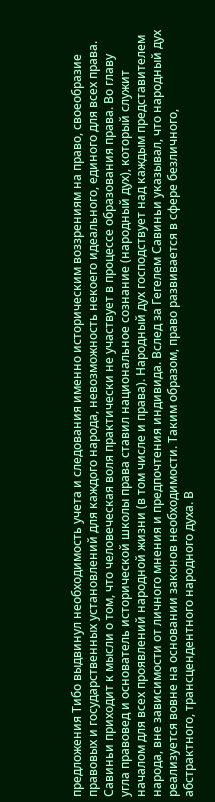предложения Тибо выдвинул необходимость учета и следования именно историческим воззрениям на право, своеобразие правовых и государственных установлений для каждого народа, невозможность некоего идеального, единого для всех права.
Савиньи приходит к мысли о том, что человеческая воля практически не участвует в процессе образования права. Во главу угла правовед и основатель исторической школы права ставил национальное сознание (народный дух), который служит началом для всех проявлений народной жизни (в том числе и права). Народный дух господствует над каждым представителем народа, вне зависимости от личного мнения и предпочтения индивида. Вслед за Гегелем Савиньи указывал, что народный дух реализуется вовне на основании законов необходимости. Таким образом, право развивается в сфере безличного, абстрактного, трансцендентного народного духа. В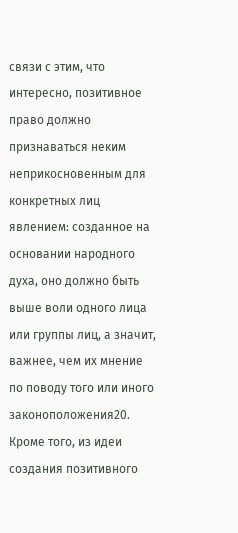связи с этим, что интересно, позитивное право должно признаваться неким неприкосновенным для конкретных лиц явлением: созданное на основании народного духа, оно должно быть выше воли одного лица или группы лиц, а значит, важнее, чем их мнение по поводу того или иного законоположения20.
Кроме того, из идеи создания позитивного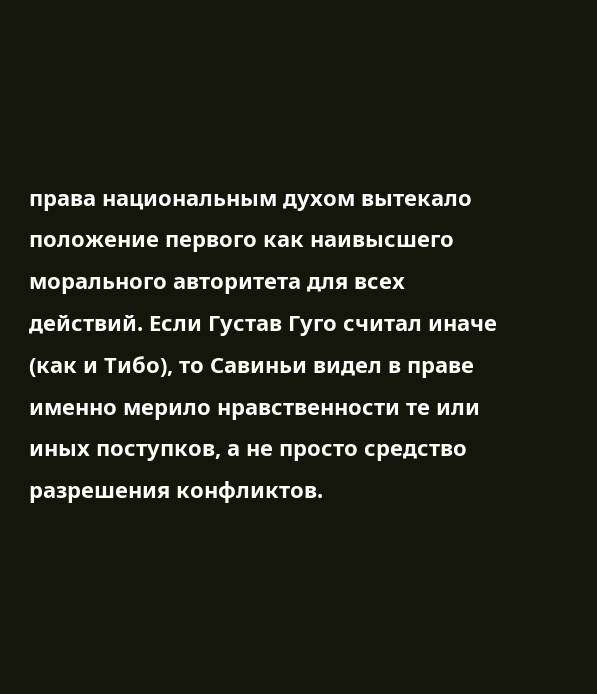права национальным духом вытекало положение первого как наивысшего морального авторитета для всех действий. Если Густав Гуго считал иначе (как и Тибо), то Савиньи видел в праве именно мерило нравственности те или иных поступков, а не просто средство разрешения конфликтов.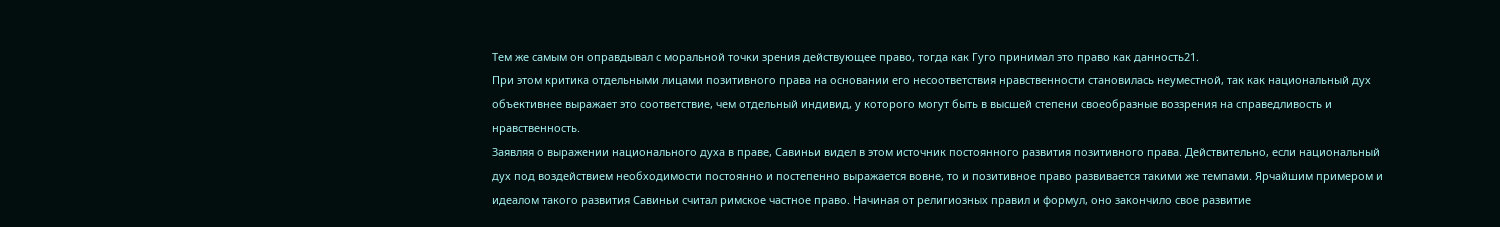Тем же самым он оправдывал с моральной точки зрения действующее право, тогда как Гуго принимал это право как данность21.
При этом критика отдельными лицами позитивного права на основании его несоответствия нравственности становилась неуместной, так как национальный дух объективнее выражает это соответствие, чем отдельный индивид, у которого могут быть в высшей степени своеобразные воззрения на справедливость и нравственность.
Заявляя о выражении национального духа в праве, Савиньи видел в этом источник постоянного развития позитивного права. Действительно, если национальный дух под воздействием необходимости постоянно и постепенно выражается вовне, то и позитивное право развивается такими же темпами. Ярчайшим примером и идеалом такого развития Савиньи считал римское частное право. Начиная от религиозных правил и формул, оно закончило свое развитие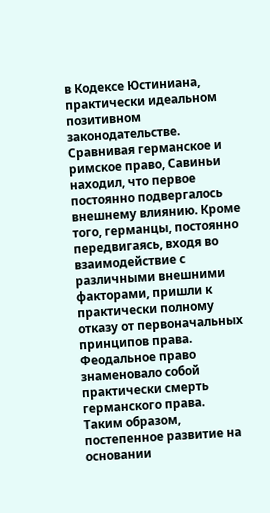в Кодексе Юстиниана, практически идеальном позитивном законодательстве.
Сравнивая германское и римское право, Савиньи находил, что первое постоянно подвергалось внешнему влиянию. Кроме того, германцы, постоянно передвигаясь, входя во взаимодействие с различными внешними факторами, пришли к практически полному отказу от первоначальных принципов права. Феодальное право знаменовало собой практически смерть германского права.
Таким образом, постепенное развитие на основании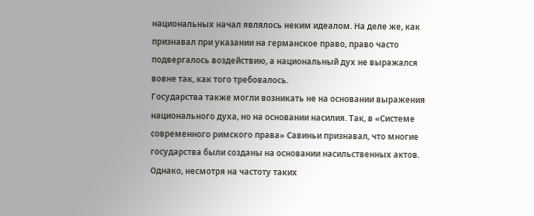национальных начал являлось неким идеалом. На деле же, как признавал при указании на германское право, право часто подвергалось воздействию, а национальный дух не выражался вовне так, как того требовалось.
Государства также могли возникать не на основании выражения национального духа, но на основании насилия. Так, в «Системе современного римского права» Савиньи признавал, что многие государства были созданы на основании насильственных актов. Однако, несмотря на частоту таких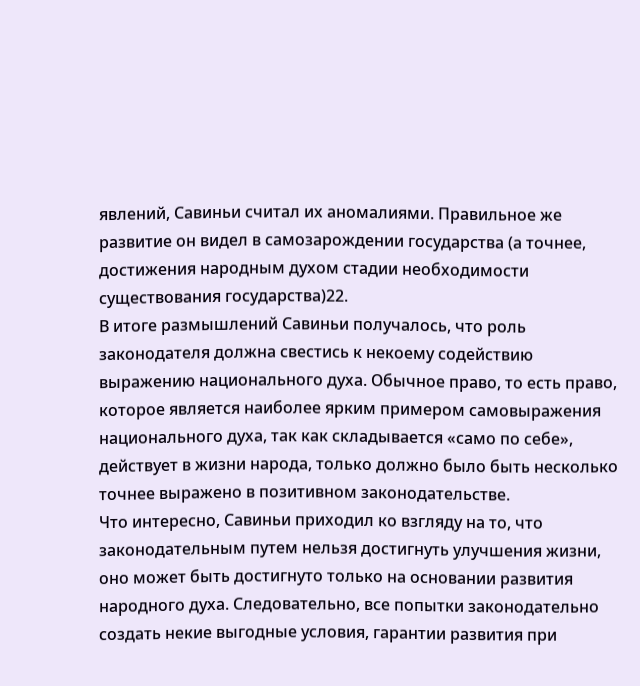явлений, Савиньи считал их аномалиями. Правильное же развитие он видел в самозарождении государства (а точнее, достижения народным духом стадии необходимости существования государства)22.
В итоге размышлений Савиньи получалось, что роль законодателя должна свестись к некоему содействию выражению национального духа. Обычное право, то есть право, которое является наиболее ярким примером самовыражения национального духа, так как складывается «само по себе», действует в жизни народа, только должно было быть несколько точнее выражено в позитивном законодательстве.
Что интересно, Савиньи приходил ко взгляду на то, что законодательным путем нельзя достигнуть улучшения жизни, оно может быть достигнуто только на основании развития народного духа. Следовательно, все попытки законодательно создать некие выгодные условия, гарантии развития при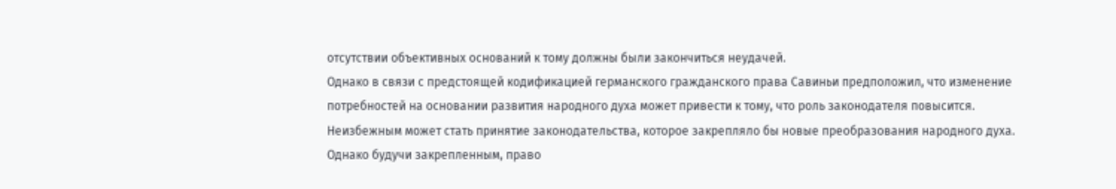отсутствии объективных оснований к тому должны были закончиться неудачей.
Однако в связи с предстоящей кодификацией германского гражданского права Савиньи предположил, что изменение потребностей на основании развития народного духа может привести к тому, что роль законодателя повысится. Неизбежным может стать принятие законодательства, которое закрепляло бы новые преобразования народного духа. Однако будучи закрепленным, право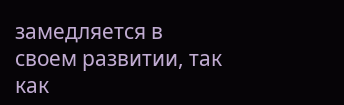замедляется в своем развитии, так как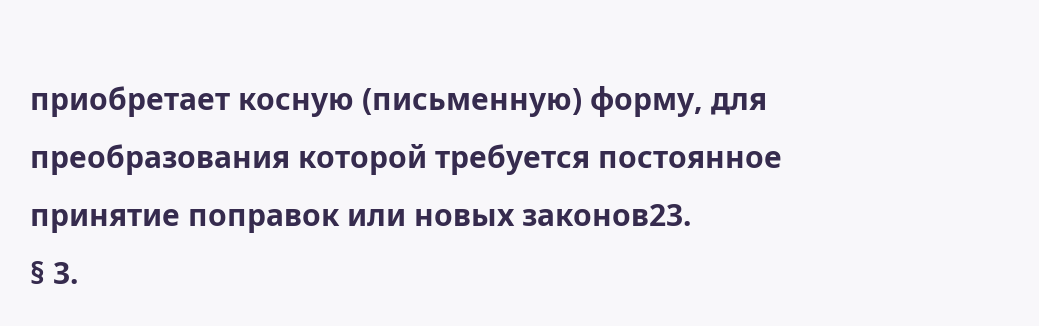приобретает косную (письменную) форму, для преобразования которой требуется постоянное принятие поправок или новых законов23.
§ 3.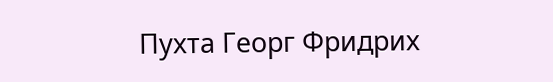Пухта Георг Фридрих